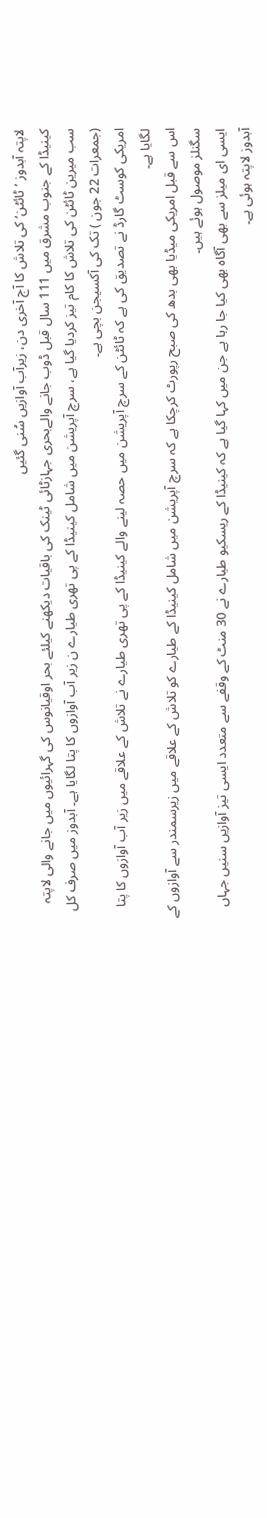لاپتہ آبدوز ’ٹائٹن‘ کی تلاش کا آج آخری دن، زیرآب آوازیں سُنی گئیں
کینیڈا کے جنوب مشرق میں 111 سال قبل ڈوب جانے والےبحری جہازٹائی ٹینک کی باقیات دیکھنے کیلئے بحر اوقیانوس کی گہرائیوں میں جانے والی لاپتہ سب میرین ٹائٹن کی تلاش کا کام تیز کردیا گیا ہے، سرچ آپریشن میں شامل کینیڈا کے پی تھری طیارے ن زیر آب آوازوں کا پتا لگایا ہے۔ آبدوز میں صرف کل (جمعرات 22 جون ) تک کی آکسیجن بچی ہے۔
امریکی کوسٹ گارڈ نے تصدیق کی ہے کہ ٹائٹن کے سرچ آپریشن میں حصہ لینے والے کینیڈا کے پی تھری طیارے نے تلاش کے علاقے میں زیر آب آوازوں کا پتا لگایا ہے۔
اس سے قبل امریکی میڈیا بھی بدھ کی صبح رپورٹ کرچکا ہے کہ سرچ آپریشن میں شامل کینیڈا کے طیارے کو تلاش کے علاقے میں زیرسمندر سے آوازوں کے سگنلز موصول ہوئے ہیں۔
ایسی ای میلز سے بھی آگاہ بھی کیا جا رہا ہے جن میں کہا گیا ہے کہ کینیڈا کے ریسکیو طیارے نے 30 منٹ کے وقفے سے متعدد ایسی تیز آوازیں سنیں جہاں آبدوز لاپتہ ہوئی ہے۔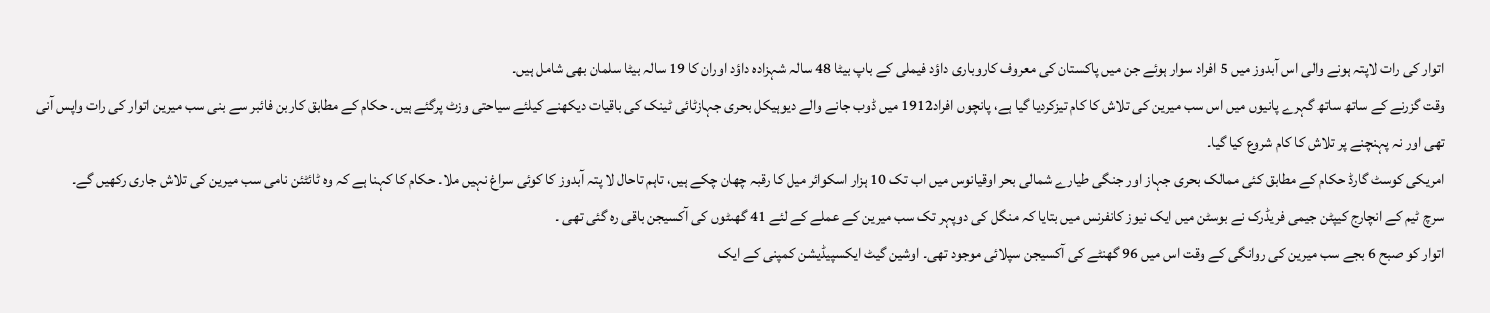اتوار کی رات لاپتہ ہونے والی اس آبدوز میں 5 افراد سوار ہوئے جن میں پاکستان کی معروف کاروباری داؤد فیملی کے باپ بیٹا 48 سالہ شہزادہ داؤد اوران کا 19 سالہ بیٹا سلمان بھی شامل ہیں۔
وقت گزرنے کے ساتھ ساتھ گہرے پانیوں میں اس سب میرین کی تلاش کا کام تیزکردیا گیا ہے، پانچوں افراد1912 میں ڈوب جانے والے دیوہیکل بحری جہازٹائی ٹینک کی باقیات دیکھنے کیلئے سیاحتی وزٹ پرگئے ہیں۔ حکام کے مطابق کاربن فائبر سے بنی سب میرین اتوار کی رات واپس آنی تھی اور نہ پہنچنے پر تلاش کا کام شروع کیا گیا۔
امریکی کوسٹ گارڈ حکام کے مطابق کئی ممالک بحری جہاز اور جنگی طیارے شمالی بحر اوقیانوس میں اب تک 10 ہزار اسکوائر میل کا رقبہ چھان چکے ہیں، تاہم تاحال لا پتہ آبدوز کا کوئی سراغ نہیں ملا۔ حکام کا کہنا ہے کہ وہ ٹائٹئن نامی سب میرین کی تلاش جاری رکھیں گے۔
سرچ ٹیم کے انچارج کیپٹن جیمی فریڈرک نے بوسٹن میں ایک نیوز کانفرنس میں بتایا کہ منگل کی دوپہر تک سب میرین کے عملے کے لئے 41 گھںٹوں کی آکسیجن باقی رہ گئی تھی ۔
اتوار کو صبح 6 بجے سب میرین کی روانگی کے وقت اس میں 96 گھنٹے کی آکسیجن سپلائی موجود تھی۔ اوشین گیٹ ایکسپیڈیشن کمپنی کے ایک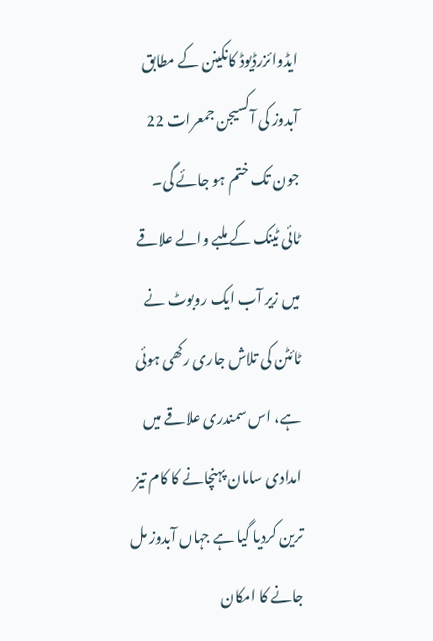ایڈوائزرڈیوڈ کانکینن کے مطابق آبدوز کی آکسیجن جمعرات 22 جون تک ختم ہو جائے گی۔
ٹائی ٹینک کے ملبے والے علاقے میں زیر آب ایک روبوٹ نے ٹائٹن کی تلاش جاری رکھی ہوئی ہے، اس سمندری علاقے میں امدادی سامان پہنچانے کا کام تیز ترین کردیا گیا ہے جہاں آبدوز مل جانے کا امکان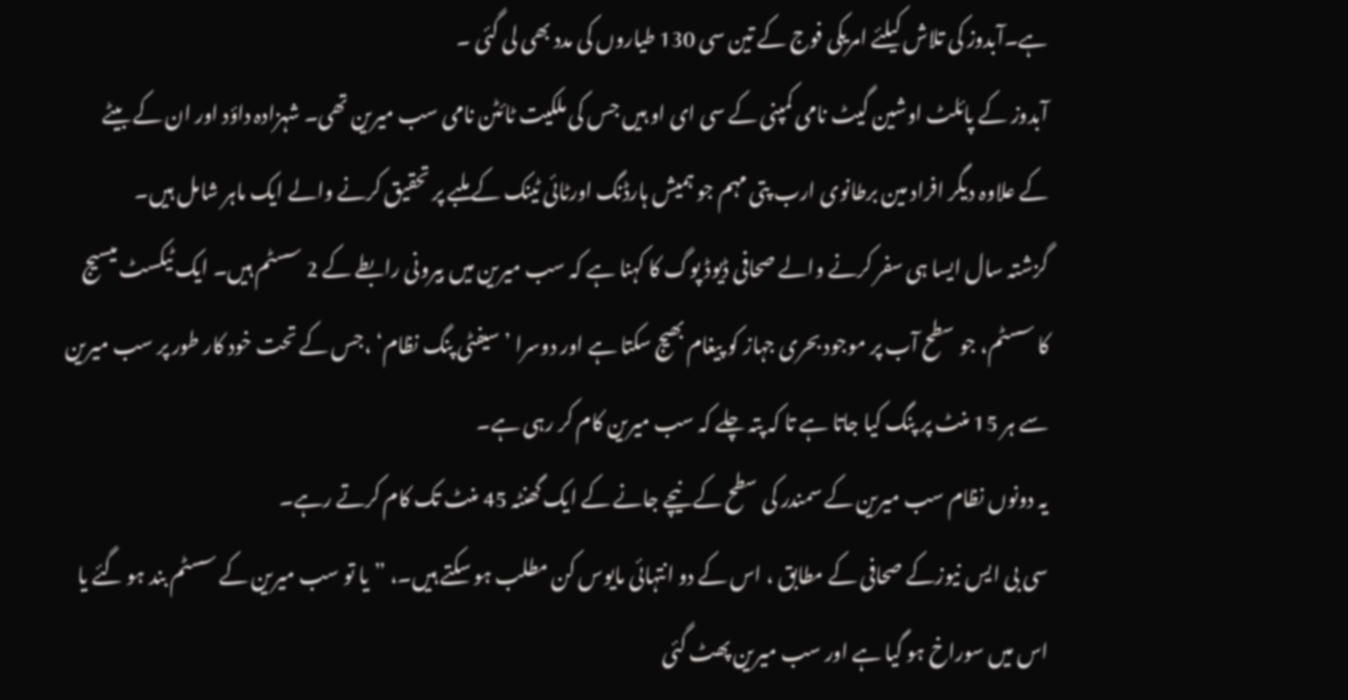ہے۔آبدوز کی تلاش کیلئے امریکی فوج کے تین سی 130 طیاروں کی مدد بھی لی گئی ۔
آبدوز کے پائلٹ اوشین گیٹ نامی کمپنی کے سی ای او ہیں جس کی ملکیت ٹائٹن نامی سب میرین تھی۔ شہزادہ داؤد اور ان کے بیٹے کے علاوہ دیگر افراد مین برطانوی ارب پتی مہم جو ہمیش ہارڈنگ اورٹائی ٹینک کے ملبے پر تحقیق کرنے والے ایک ماہر شامل ہیں۔
گزشتہ سال ایسا ہی سفر کرنے والے صحافی ڈیوڈ پوگ کا کہنا ہے کہ سب میرین میں بیرونی رابطے کے 2 سسٹم ہیں۔ ایک ٹیکسٹ میسیج کا سسٹم، جو سطح آب پر موجود بحری جہاز کو پیغام بھیج سکتا ہے اور دوسرا ’سیفٹی پنگ نظام‘ ،جس کے تحت خود کار طور پر سب میرین سے ہر 15 منٹ پر پنگ کیا جاتا ہے تا کہ پتہ چلے کہ سب میرین کام کر رہی ہے۔
یہ دونوں نظام سب میرین کے سمندر کی سطح کے نیچے جانے کے ایک گھنٹہ 45 منٹ تک کام کرتے رہے۔
سی بی ایس نیوزکے صحافی کے مطابق ، اس کے دو انتہائی مایوس کن مطلب ہو سکتے ہیں۔، ”یا تو سب میرین کے سسٹم بند ہو گئے یا اس میں سوراخ ہو گیا ہے اور سب میرین پھٹ گئی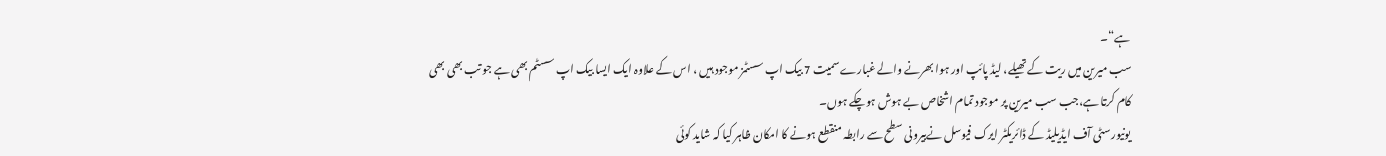ہے“۔
سب میرین میں ریت کے تھیلے، لیڈ پائپ اور ہوا بھرنے والے غبارے سمیت 7 بیک اپ سسٹمز موجود ہیں ، اس کے علاوہ ایک ایسا بیک اپ سسٹم بھی ہے جو تب بھی بھی کام کرتا ہے،جب سب میرین پر موجود تمام اشخاص بے ہوش ہوچکے ہوں۔
یونیورسٹی آف ایڈیلیڈ کے ڈائریکٹر ایرک فیوسل نےبیرونی سطح سے رابطہ منقطع ہونے کا امکان ظاہر کیا کہ شاید کوئی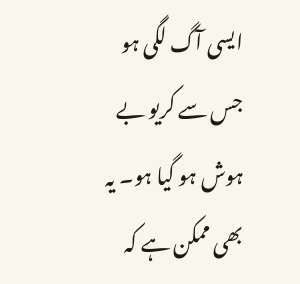ایسی آگ لگی ہو جس سے کریو بے ہوش ہو گیا ہو۔ یہ بھی ممکن ہے کہ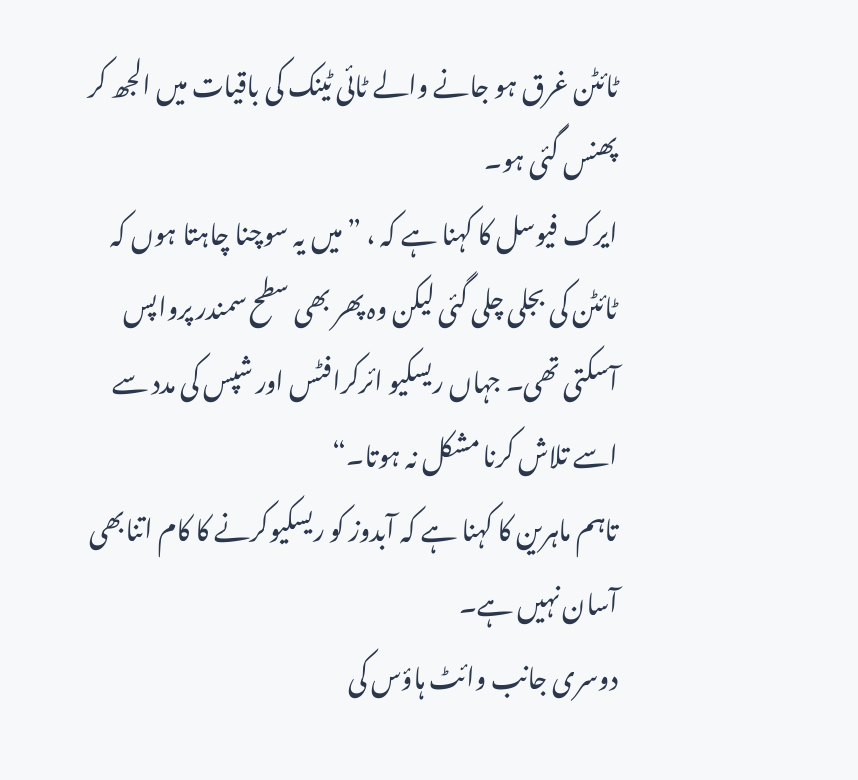ٹائٹن غرق ہو جانے والے ٹائی ٹینک کی باقیات میں الجھ کر پھنس گئی ہو۔
ایرک فیوسل کا کہنا ہے کہ ، ”میں یہ سوچنا چاہتا ہوں کہ ٹائٹن کی بجلی چلی گئی لیکن وہ پھر بھی سطح سمندر پرواپس آسکتی تھی۔ جہاں ریسکیو ائرکرافٹس اور شپس کی مدد سے اسے تلاش کرنا مشکل نہ ہوتا۔“
تاہم ماہرین کا کہنا ہے کہ آبدوز کو ریسکیوکرنے کا کام اتنابھی آسان نہیں ہے۔
دوسری جانب وائٹ ہاؤس کی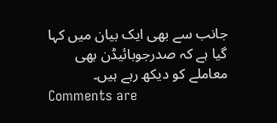جانب سے بھی ایک بیان میں کہا گیا ہے کہ صدرجوبائیڈن بھی معاملے کو دیکھ رہے ہیں۔
Comments are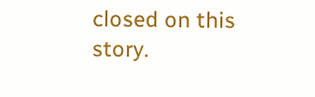closed on this story.